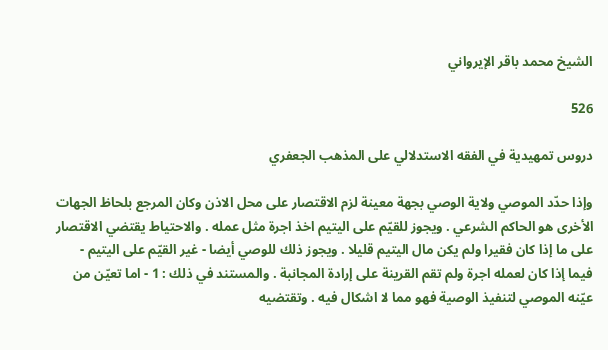الشيخ محمد باقر الإيرواني

526

دروس تمهيدية في الفقه الاستدلالي على المذهب الجعفري

وإذا حدّد الموصي ولاية الوصي بجهة معينة لزم الاقتصار على محل الاذن وكان المرجع بلحاظ الجهات الأخرى هو الحاكم الشرعي . ويجوز للقيّم على اليتيم اخذ اجرة مثل عمله . والاحتياط يقتضي الاقتصار على ما إذا كان فقيرا ولم يكن مال اليتيم قليلا . ويجوز ذلك للوصي أيضا - غير القيّم على اليتيم - فيما إذا كان لعمله اجرة ولم تقم القرينة على إرادة المجانبة . والمستند في ذلك : 1 - اما تعيّن من عيّنه الموصي لتنفيذ الوصية فهو مما لا اشكال فيه . وتقتضيه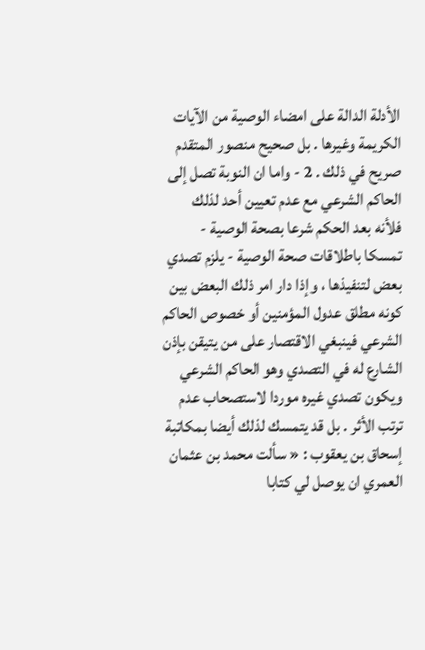الأدلة الدالة على امضاء الوصية من الآيات الكريمة وغيرها . بل صحيح منصور المتقدم صريح في ذلك . 2 - واما ان النوبة تصل إلى الحاكم الشرعي مع عدم تعيين أحد لذلك فلأنه بعد الحكم شرعا بصحة الوصية - تمسكا باطلاقات صحة الوصية - يلزم تصدي بعض لتنفيذها ، وإذا دار امر ذلك البعض بين كونه مطلق عدول المؤمنين أو خصوص الحاكم الشرعي فينبغي الاقتصار على من يتيقن بإذن الشارع له في التصدي وهو الحاكم الشرعي ويكون تصدي غيره موردا لاستصحاب عدم ترتب الأثر . بل قد يتمسك لذلك أيضا بمكاتبة إسحاق بن يعقوب : « سألت محمد بن عثمان العمري ان يوصل لي كتابا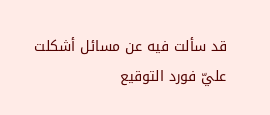قد سألت فيه عن مسائل أشكلت عليّ فورد التوقيع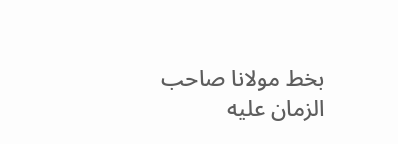بخط مولانا صاحب الزمان عليه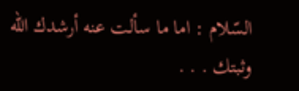السّلام : اما ما سألت عنه أرشدك اللّه وثبتك . . .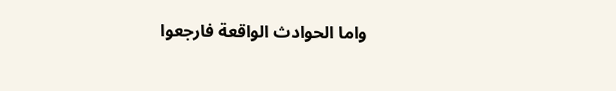واما الحوادث الواقعة فارجعوا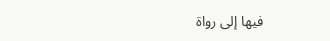فيها إلى رواة